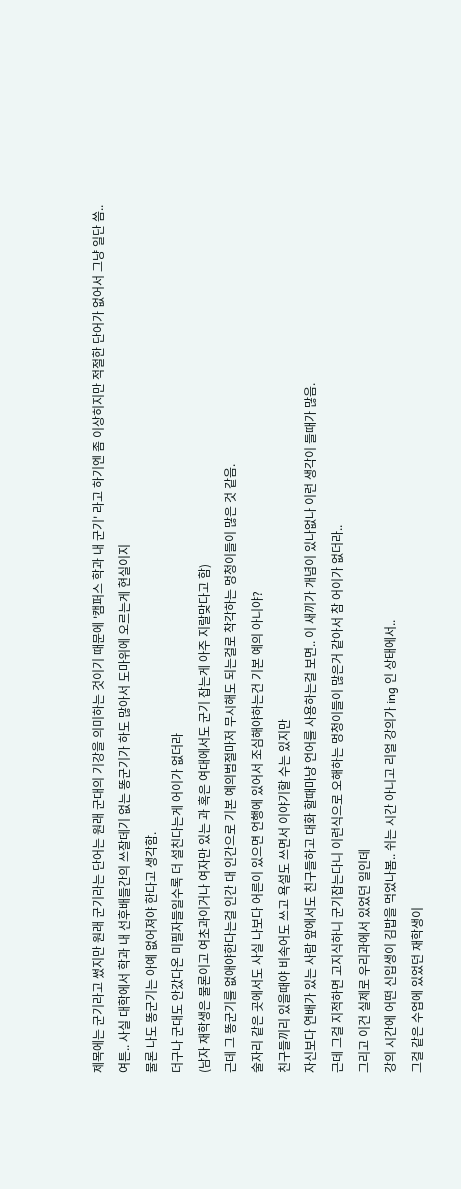제목에는 군기라고 썼지만 원래 군기라는 단어는 원래 군대의 기강을 의미하는 것이기 때문에 '캠퍼스 학과 내 군기' 라고 하기엔 좀 이상히지만 적절한 단어가 없어서 그냥 일단 씀..
여튼.. 사실 대학에서 학과 내 선후배들간의 쓰잘데기 없는 똥군기가 하도 많아서 도마위에 오르는게 현실이지
물론 나도 똥군기는 아예 없어져야 한다고 생각함.
더구나 군대도 안갔다온 미필자들일수록 더 설친다는게 어이가 없더라
(남자 재학생은 물론이고 여초과이거나 여자만 있는 과 혹은 여대에서도 군기 잡는게 아주 지랄맞다고 함)
근데 그 똥군기를 없애야한다는걸 인간 대 인간으로 기본 예의범절마저 무시해도 되는걸로 착각하는 멍청이들이 많은 것 같음.
술자리 같은 곳에서도 사실 나보다 어른이 있으면 언행에 있어서 조심해야하는건 기본 예의 아니야?
친구들끼리 있을때야 비속어도 쓰고 욕설도 쓰면서 이야기할 수는 있지만
자신보다 연배가 있는 사람 앞에서도 친구들하고 대화 할때마냥 언어를 사용하는걸 보면.. 이 새끼가 개념이 있나없나 이런 생각이 들때가 많음.
근데 그걸 지적하면 고지식하니 군기잡는다니 이런식으로 오해하는 멍청이들이 많은거 같아서 참 어이가 없더라..
그리고 이건 실제로 우리과에서 있었던 일인데
강의 시간에 어떤 신입생이 김밥을 먹었나봄.. 쉬는 시간 아니고 리얼 강의가 ing 인 상태에서..
그걸 같은 수업에 있었던 재학생이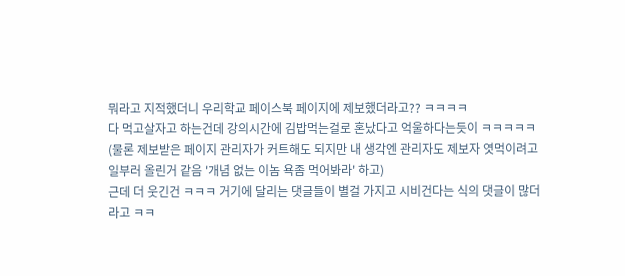뭐라고 지적했더니 우리학교 페이스북 페이지에 제보했더라고?? ㅋㅋㅋㅋ
다 먹고살자고 하는건데 강의시간에 김밥먹는걸로 혼났다고 억울하다는듯이 ㅋㅋㅋㅋㅋ
(물론 제보받은 페이지 관리자가 커트해도 되지만 내 생각엔 관리자도 제보자 엿먹이려고 일부러 올린거 같음 '개념 없는 이놈 욕좀 먹어봐라' 하고)
근데 더 웃긴건 ㅋㅋㅋ 거기에 달리는 댓글들이 별걸 가지고 시비건다는 식의 댓글이 많더라고 ㅋㅋ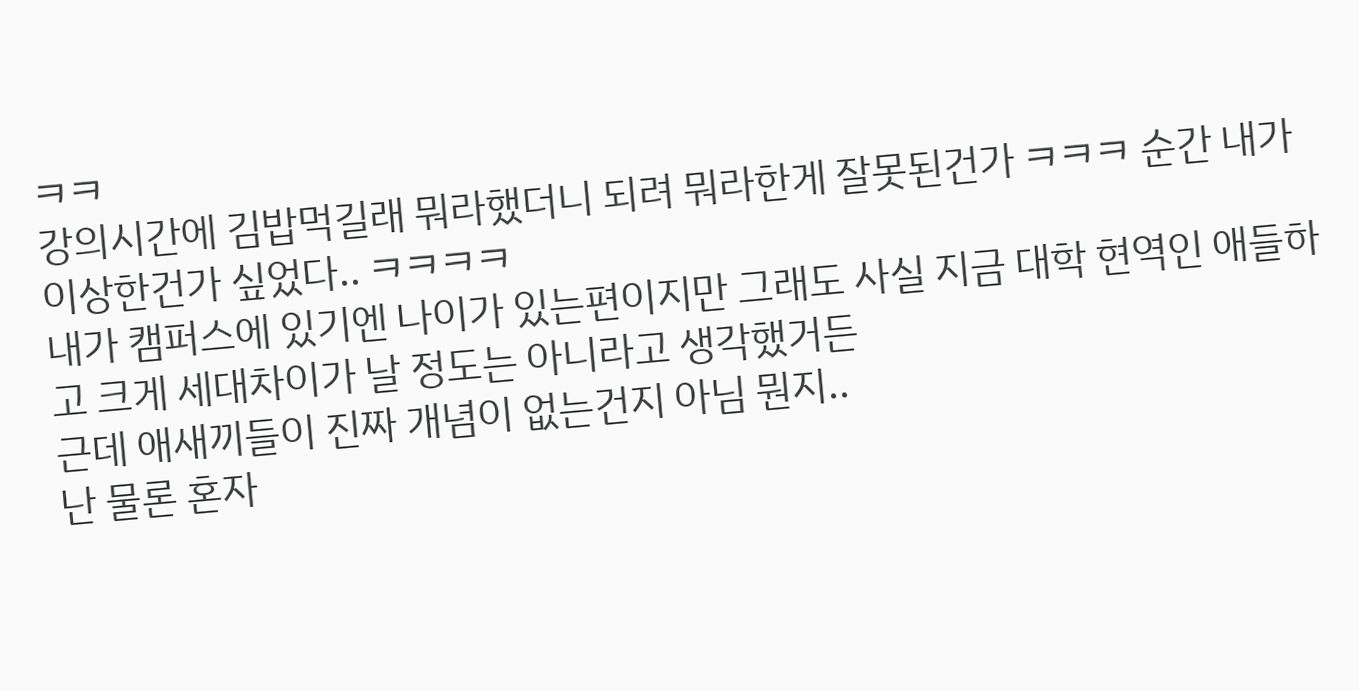ㅋㅋ
강의시간에 김밥먹길래 뭐라했더니 되려 뭐라한게 잘못된건가 ㅋㅋㅋ 순간 내가 이상한건가 싶었다.. ㅋㅋㅋㅋ
내가 캠퍼스에 있기엔 나이가 있는편이지만 그래도 사실 지금 대학 현역인 애들하고 크게 세대차이가 날 정도는 아니라고 생각했거든
근데 애새끼들이 진짜 개념이 없는건지 아님 뭔지..
난 물론 혼자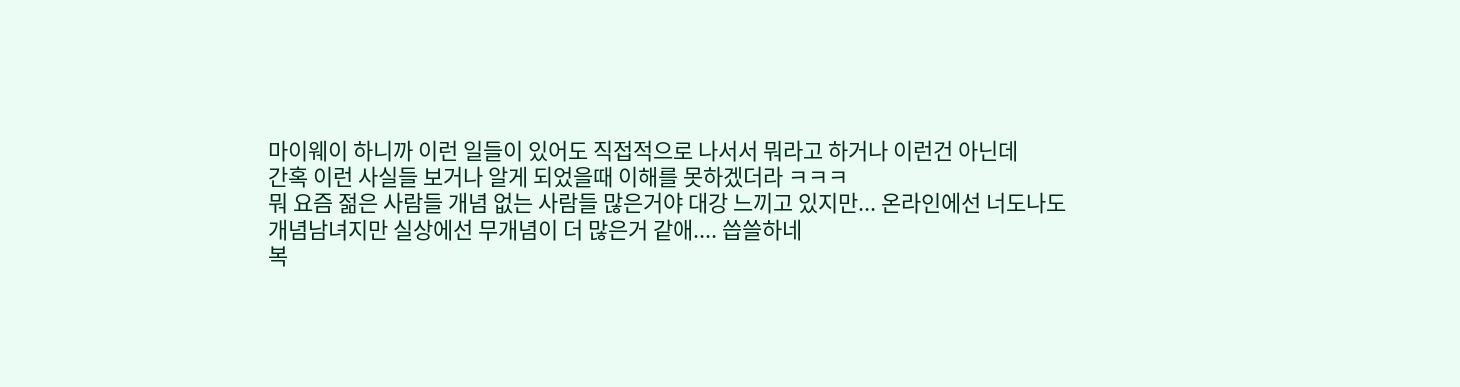마이웨이 하니까 이런 일들이 있어도 직접적으로 나서서 뭐라고 하거나 이런건 아닌데
간혹 이런 사실들 보거나 알게 되었을때 이해를 못하겠더라 ㅋㅋㅋ
뭐 요즘 젊은 사람들 개념 없는 사람들 많은거야 대강 느끼고 있지만... 온라인에선 너도나도 개념남녀지만 실상에선 무개념이 더 많은거 같애.... 씁쓸하네
복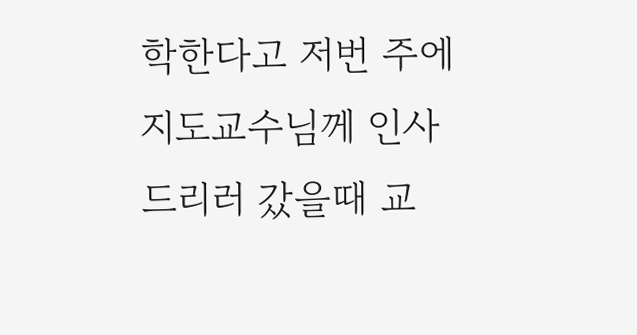학한다고 저번 주에 지도교수님께 인사드리러 갔을때 교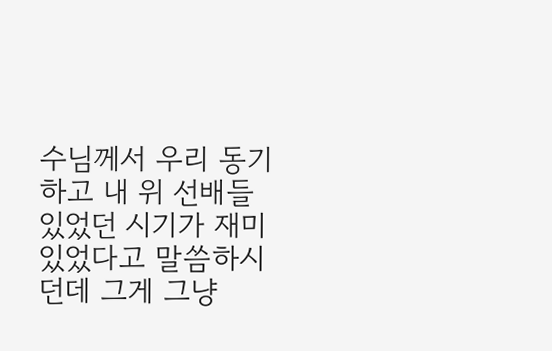수님께서 우리 동기하고 내 위 선배들 있었던 시기가 재미있었다고 말씀하시던데 그게 그냥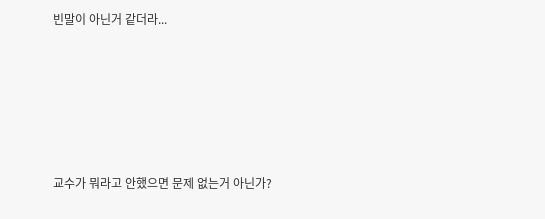빈말이 아닌거 같더라...









교수가 뭐라고 안했으면 문제 없는거 아닌가?